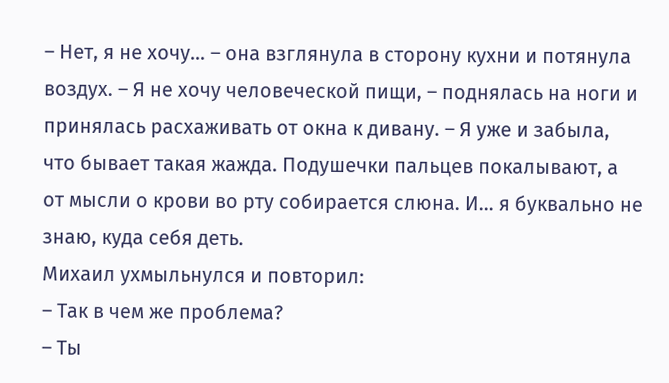– Нет, я не хочу… – она взглянула в сторону кухни и потянула воздух. – Я не хочу человеческой пищи, – поднялась на ноги и принялась расхаживать от окна к дивану. – Я уже и забыла, что бывает такая жажда. Подушечки пальцев покалывают, а от мысли о крови во рту собирается слюна. И… я буквально не знаю, куда себя деть.
Михаил ухмыльнулся и повторил:
– Так в чем же проблема?
– Ты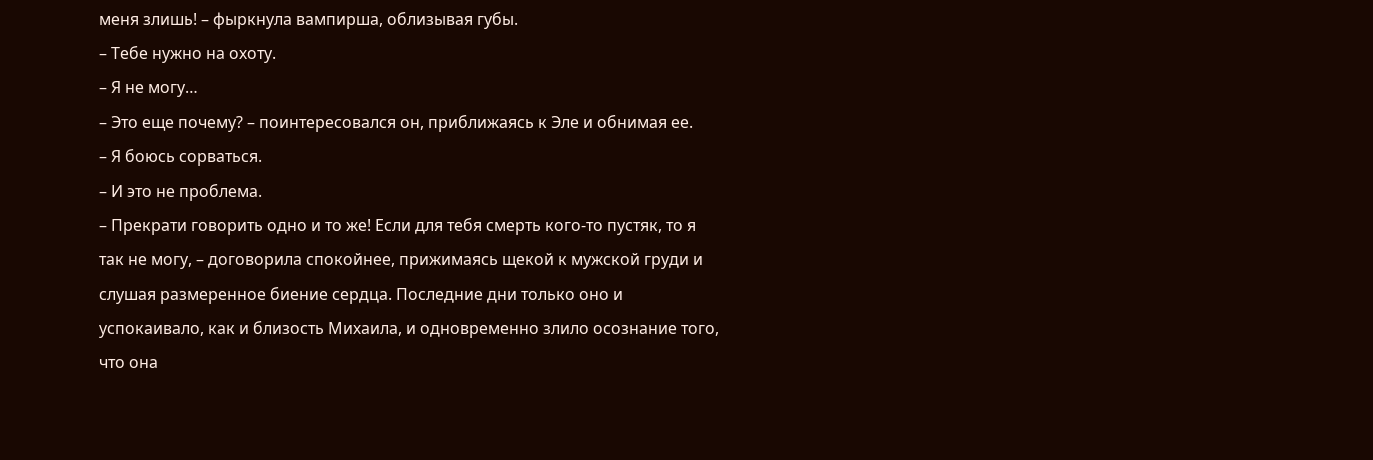меня злишь! – фыркнула вампирша, облизывая губы.
– Тебе нужно на охоту.
– Я не могу…
– Это еще почему? – поинтересовался он, приближаясь к Эле и обнимая ее.
– Я боюсь сорваться.
– И это не проблема.
– Прекрати говорить одно и то же! Если для тебя смерть кого-то пустяк, то я так не могу, – договорила спокойнее, прижимаясь щекой к мужской груди и слушая размеренное биение сердца. Последние дни только оно и успокаивало, как и близость Михаила, и одновременно злило осознание того, что она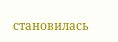становилась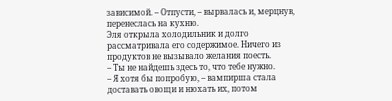зависимой. – Отпусти, – вырвалась и, мерцнув, перенеслась на кухню.
Эля открыла холодильник и долго рассматривала его содержимое. Ничего из продуктов не вызывало желания поесть.
– Ты не найдешь здесь то, что тебе нужно.
– Я хотя бы попробую, – вампирша стала доставать овощи и нюхать их, потом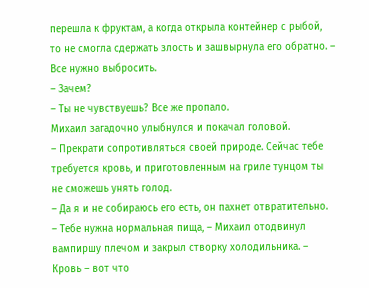перешла к фруктам, а когда открыла контейнер с рыбой, то не смогла сдержать злость и зашвырнула его обратно. – Все нужно выбросить.
– Зачем?
– Ты не чувствуешь? Все же пропало.
Михаил загадочно улыбнулся и покачал головой.
– Прекрати сопротивляться своей природе. Сейчас тебе требуется кровь, и приготовленным на гриле тунцом ты не сможешь унять голод.
– Да я и не собираюсь его есть, он пахнет отвратительно.
– Тебе нужна нормальная пища, – Михаил отодвинул вампиршу плечом и закрыл створку холодильника. – Кровь – вот что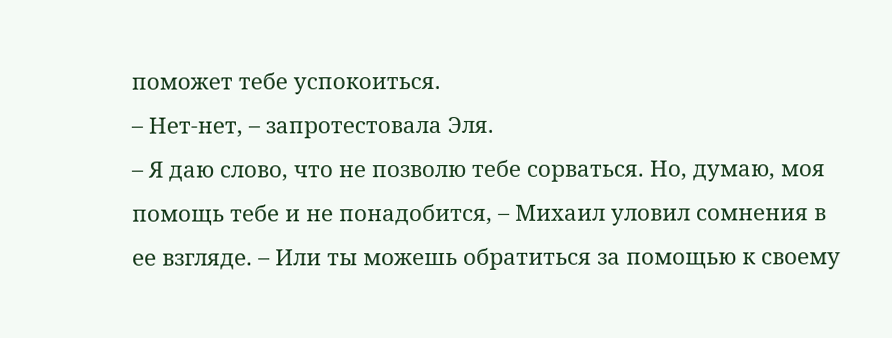поможет тебе успокоиться.
– Нет-нет, – запротестовала Эля.
– Я даю слово, что не позволю тебе сорваться. Но, думаю, моя помощь тебе и не понадобится, – Михаил уловил сомнения в ее взгляде. – Или ты можешь обратиться за помощью к своему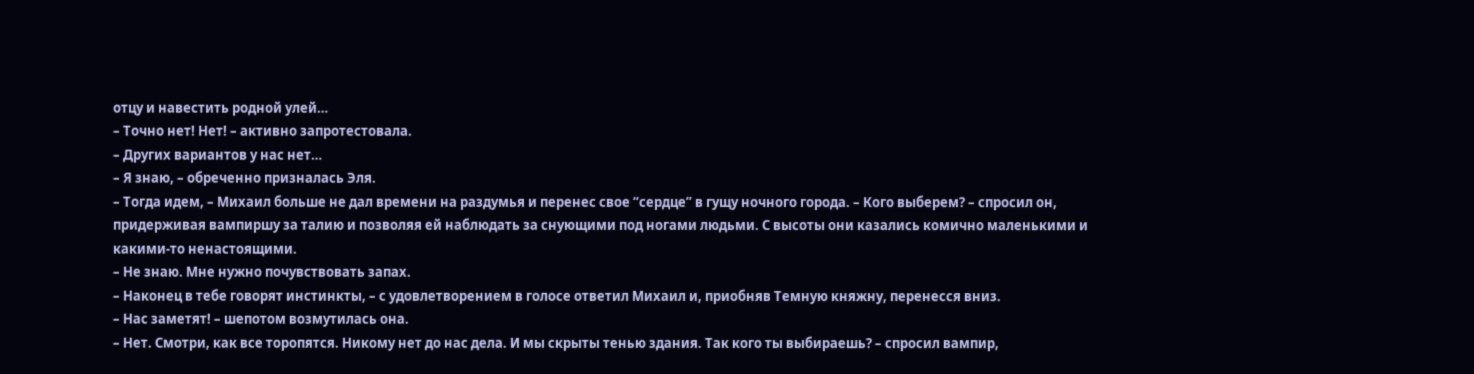отцу и навестить родной улей…
– Точно нет! Нет! – активно запротестовала.
– Других вариантов у нас нет…
– Я знаю, – обреченно призналась Эля.
– Тогда идем, – Михаил больше не дал времени на раздумья и перенес свое “сердце” в гущу ночного города. – Кого выберем? – спросил он, придерживая вампиршу за талию и позволяя ей наблюдать за снующими под ногами людьми. С высоты они казались комично маленькими и какими-то ненастоящими.
– Не знаю. Мне нужно почувствовать запах.
– Наконец в тебе говорят инстинкты, – с удовлетворением в голосе ответил Михаил и, приобняв Темную княжну, перенесся вниз.
– Нас заметят! – шепотом возмутилась она.
– Нет. Смотри, как все торопятся. Никому нет до нас дела. И мы скрыты тенью здания. Так кого ты выбираешь? – спросил вампир,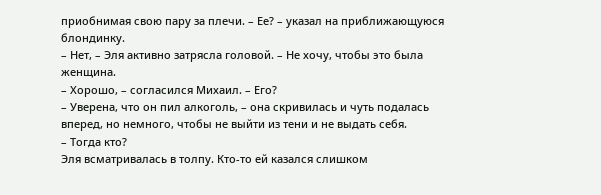приобнимая свою пару за плечи. – Ее? – указал на приближающуюся блондинку.
– Нет, – Эля активно затрясла головой. – Не хочу, чтобы это была женщина.
– Хорошо, – согласился Михаил. – Его?
– Уверена, что он пил алкоголь, – она скривилась и чуть подалась вперед, но немного, чтобы не выйти из тени и не выдать себя.
– Тогда кто?
Эля всматривалась в толпу. Кто-то ей казался слишком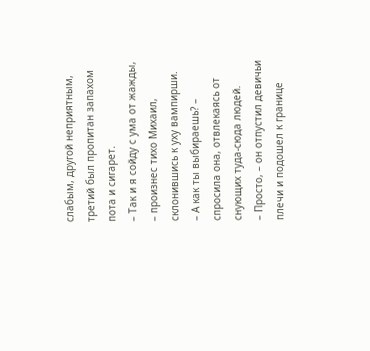слабым, другой неприятным, третий был пропитан запахом пота и сигарет.
– Так и я сойду с ума от жажды, – произнес тихо Михаил, склонившись к уху вампирши.
– А как ты выбираешь? – спросила она, отвлекаясь от снующих туда-сюда людей.
– Просто, – он отпустил девичьи плечи и подошел к границе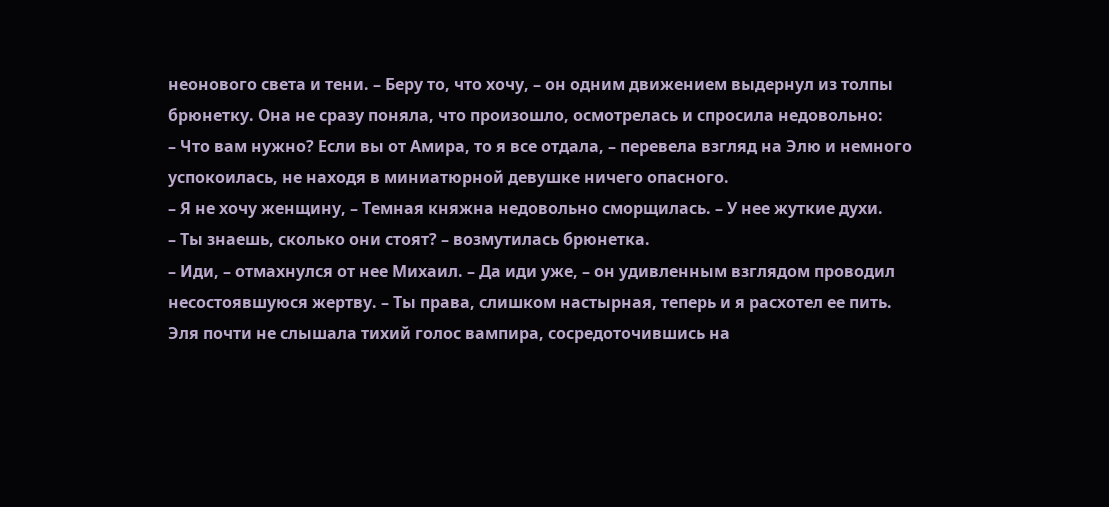неонового света и тени. – Беру то, что хочу, – он одним движением выдернул из толпы брюнетку. Она не сразу поняла, что произошло, осмотрелась и спросила недовольно:
– Что вам нужно? Если вы от Амира, то я все отдала, – перевела взгляд на Элю и немного успокоилась, не находя в миниатюрной девушке ничего опасного.
– Я не хочу женщину, – Темная княжна недовольно сморщилась. – У нее жуткие духи.
– Ты знаешь, сколько они стоят? – возмутилась брюнетка.
– Иди, – отмахнулся от нее Михаил. – Да иди уже, – он удивленным взглядом проводил несостоявшуюся жертву. – Ты права, слишком настырная, теперь и я расхотел ее пить.
Эля почти не слышала тихий голос вампира, сосредоточившись на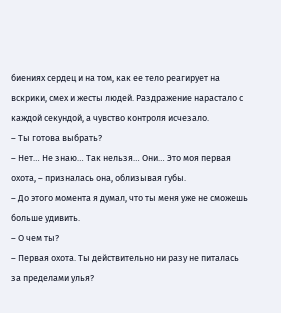биениях сердец и на том, как ее тело реагирует на вскрики, смех и жесты людей. Раздражение нарастало с каждой секундой, а чувство контроля исчезало.
– Ты готова выбрать?
– Нет… Не знаю… Так нельзя… Они… Это моя первая охота, – призналась она, облизывая губы.
– До этого момента я думал, что ты меня уже не сможешь больше удивить.
– О чем ты?
– Первая охота. Ты действительно ни разу не питалась за пределами улья?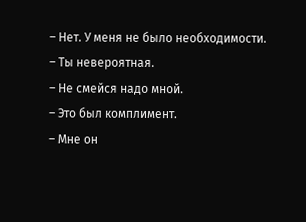– Нет. У меня не было необходимости.
– Ты невероятная.
– Не смейся надо мной.
– Это был комплимент.
– Мне он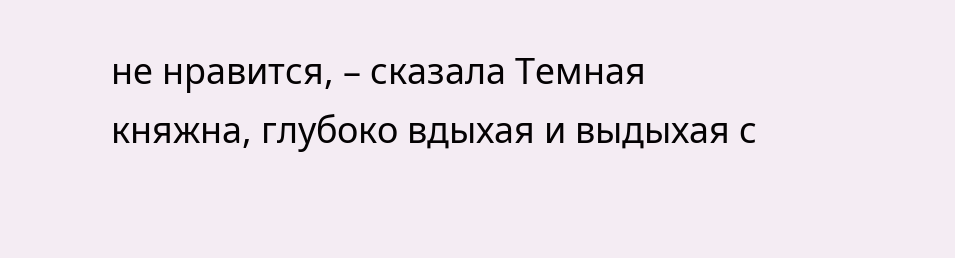не нравится, – сказала Темная княжна, глубоко вдыхая и выдыхая с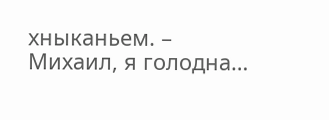хныканьем. – Михаил, я голодна…